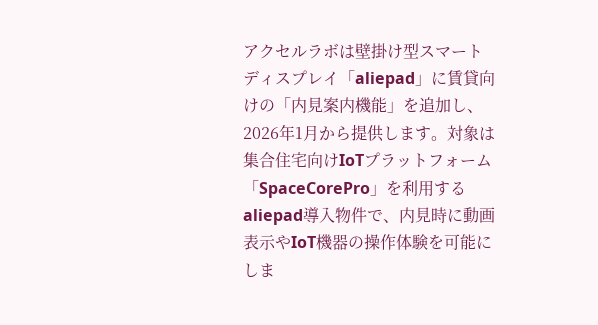アクセルラボは壁掛け型スマートディスプレイ「aliepad」に賃貸向けの「内見案内機能」を追加し、2026年1月から提供します。対象は集合住宅向けIoTプラットフォーム「SpaceCorePro」を利用するaliepad導入物件で、内見時に動画表示やIoT機器の操作体験を可能にしま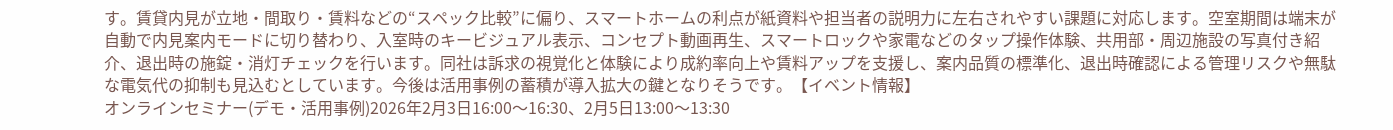す。賃貸内見が立地・間取り・賃料などの“スペック比較”に偏り、スマートホームの利点が紙資料や担当者の説明力に左右されやすい課題に対応します。空室期間は端末が自動で内見案内モードに切り替わり、入室時のキービジュアル表示、コンセプト動画再生、スマートロックや家電などのタップ操作体験、共用部・周辺施設の写真付き紹介、退出時の施錠・消灯チェックを行います。同社は訴求の視覚化と体験により成約率向上や賃料アップを支援し、案内品質の標準化、退出時確認による管理リスクや無駄な電気代の抑制も見込むとしています。今後は活用事例の蓄積が導入拡大の鍵となりそうです。【イベント情報】
オンラインセミナー(デモ・活用事例)2026年2月3日16:00〜16:30、2月5日13:00〜13:30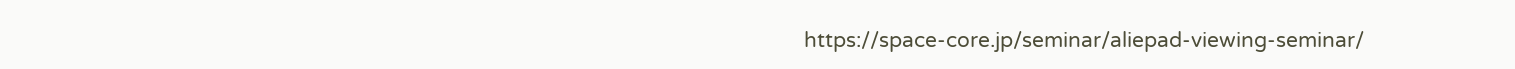https://space-core.jp/seminar/aliepad-viewing-seminar/